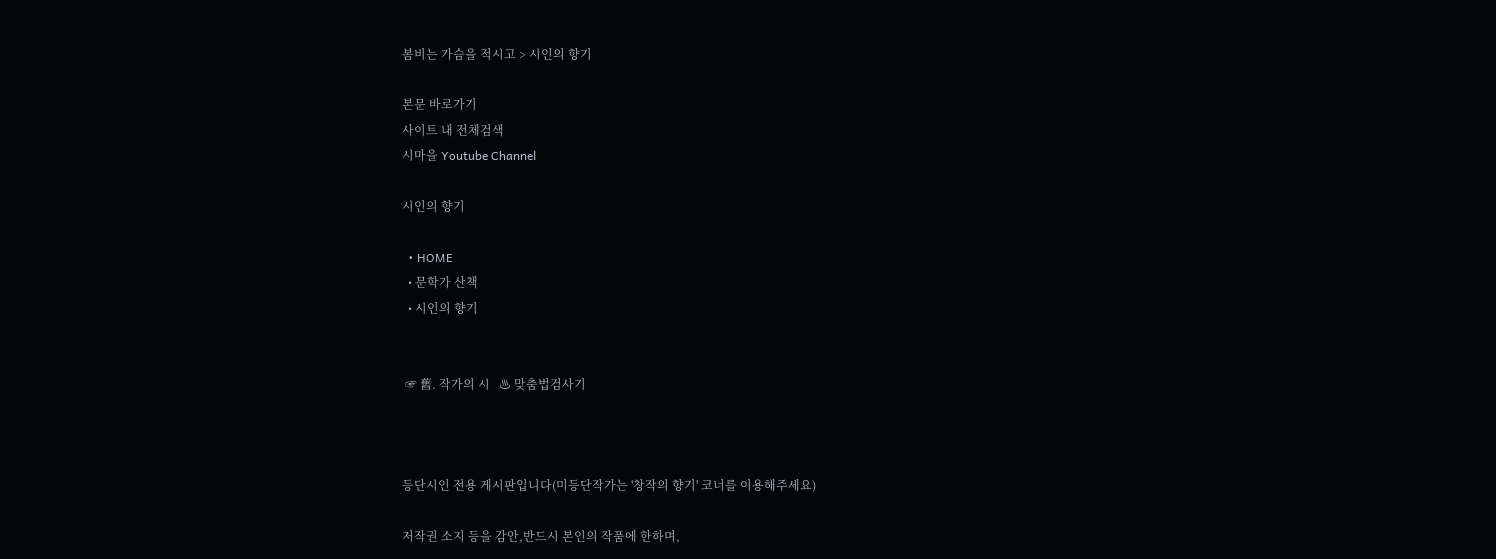봄비는 가슴을 적시고 > 시인의 향기

본문 바로가기
사이트 내 전체검색
시마을 Youtube Channel

시인의 향기

  • HOME
  • 문학가 산책
  • 시인의 향기


 ☞ 舊. 작가의 시   ♨ 맞춤법검사기



등단시인 전용 게시판입니다(미등단작가는 '창작의 향기' 코너를 이용해주세요)

저작권 소지 등을 감안,반드시 본인의 작품에 한하며,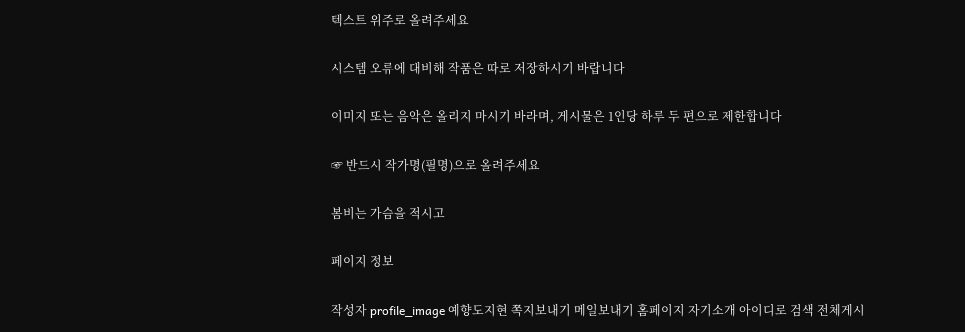텍스트 위주로 올려주세요

시스템 오류에 대비해 작품은 따로 저장하시기 바랍니다

이미지 또는 음악은 올리지 마시기 바라며, 게시물은 1인당 하루 두 편으로 제한합니다

☞ 반드시 작가명(필명)으로 올려주세요

봄비는 가슴을 적시고

페이지 정보

작성자 profile_image 예향도지현 쪽지보내기 메일보내기 홈페이지 자기소개 아이디로 검색 전체게시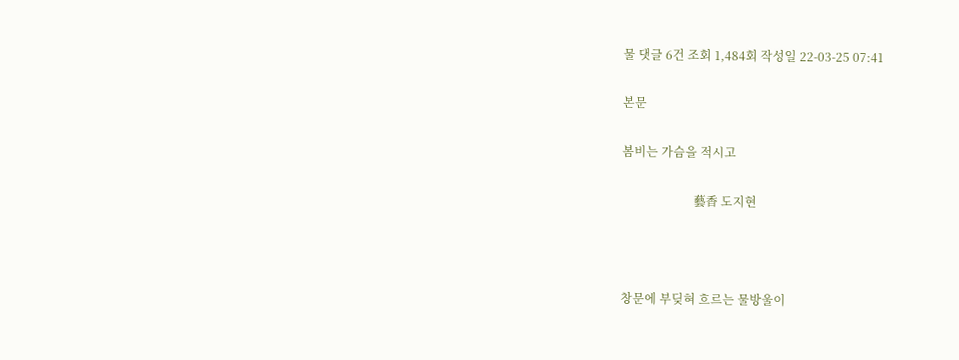물 댓글 6건 조회 1,484회 작성일 22-03-25 07:41

본문

봄비는 가슴을 적시고

                        藝香 도지현



창문에 부딪혀 흐르는 물방울이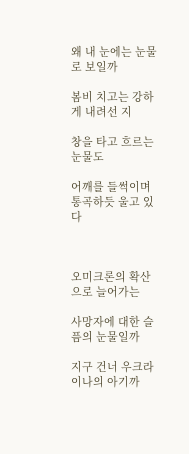왜 내 눈에는 눈물로 보일까

봄비 치고는 강하게 내려선 지

창을 타고 흐르는 눈물도

어깨를 들썩이며 통곡하듯 울고 있다



오미크론의 확산으로 늘어가는

사망자에 대한 슬픔의 눈물일까

지구 건너 우크라이나의 아기까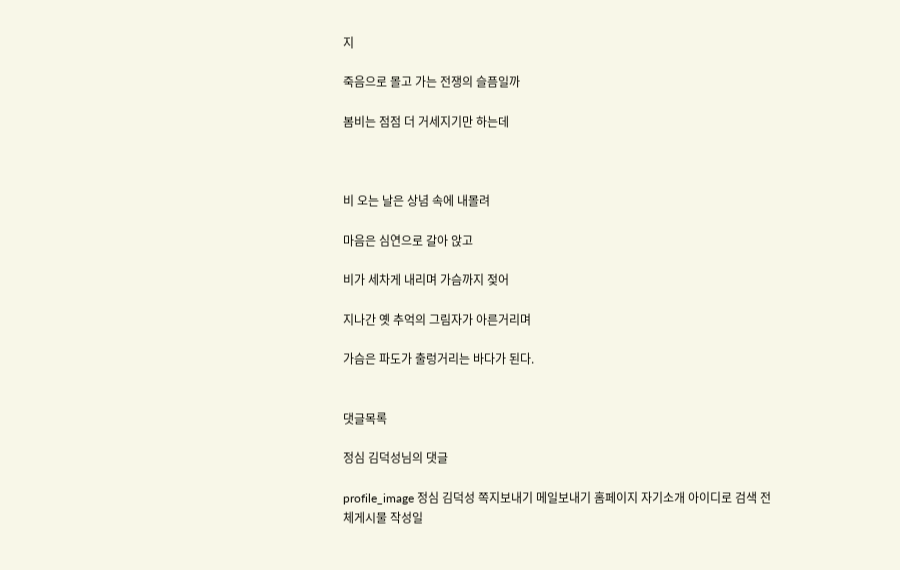지

죽음으로 몰고 가는 전쟁의 슬픔일까

봄비는 점점 더 거세지기만 하는데



비 오는 날은 상념 속에 내몰려

마음은 심연으로 갈아 앉고

비가 세차게 내리며 가슴까지 젖어

지나간 옛 추억의 그림자가 아른거리며

가슴은 파도가 출렁거리는 바다가 된다.


댓글목록

정심 김덕성님의 댓글

profile_image 정심 김덕성 쪽지보내기 메일보내기 홈페이지 자기소개 아이디로 검색 전체게시물 작성일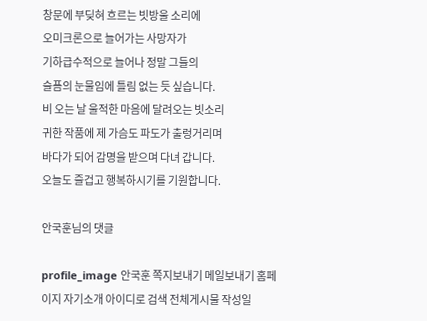창문에 부딪혀 흐르는 빗방울 소리에
오미크론으로 늘어가는 사망자가
기하급수적으로 늘어나 정말 그들의
슬픔의 눈물임에 틀림 없는 듯 싶습니다.
비 오는 날 울적한 마음에 달려오는 빗소리
귀한 작품에 제 가슴도 파도가 출렁거리며
바다가 되어 감명을 받으며 다녀 갑니다.
오늘도 즐겁고 행복하시기를 기원합니다.

안국훈님의 댓글

profile_image 안국훈 쪽지보내기 메일보내기 홈페이지 자기소개 아이디로 검색 전체게시물 작성일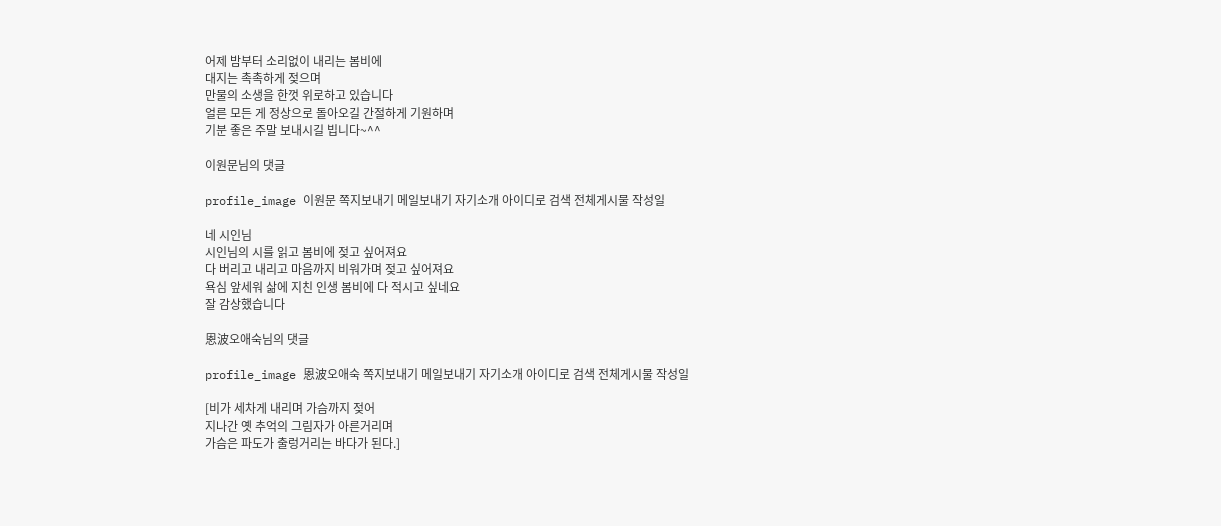어제 밤부터 소리없이 내리는 봄비에
대지는 촉촉하게 젖으며
만물의 소생을 한껏 위로하고 있습니다
얼른 모든 게 정상으로 돌아오길 간절하게 기원하며
기분 좋은 주말 보내시길 빕니다~^^

이원문님의 댓글

profile_image 이원문 쪽지보내기 메일보내기 자기소개 아이디로 검색 전체게시물 작성일

네 시인님
시인님의 시를 읽고 봄비에 젖고 싶어져요
다 버리고 내리고 마음까지 비워가며 젖고 싶어져요
욕심 앞세워 삶에 지친 인생 봄비에 다 적시고 싶네요
잘 감상했습니다

恩波오애숙님의 댓글

profile_image 恩波오애숙 쪽지보내기 메일보내기 자기소개 아이디로 검색 전체게시물 작성일

[비가 세차게 내리며 가슴까지 젖어
지나간 옛 추억의 그림자가 아른거리며
가슴은 파도가 출렁거리는 바다가 된다.]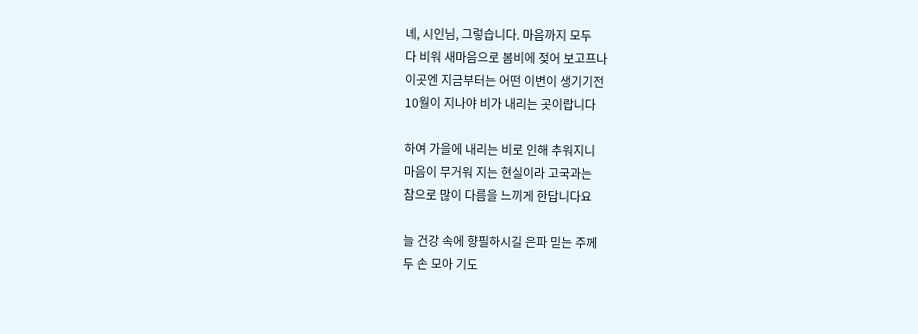녜, 시인님, 그렇습니다. 마음까지 모두
다 비워 새마음으로 봄비에 젖어 보고프나
이곳엔 지금부터는 어떤 이변이 생기기전
10월이 지나야 비가 내리는 곳이랍니다

하여 가을에 내리는 비로 인해 추워지니
마음이 무거워 지는 현실이라 고국과는
참으로 많이 다름을 느끼게 한답니다요

늘 건강 속에 향필하시길 은파 믿는 주께
두 손 모아 기도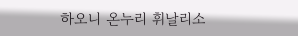하오니 온누리 휘날리소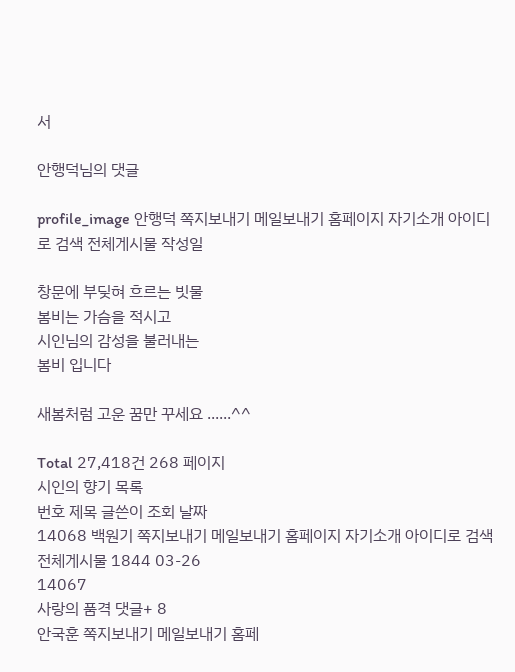서

안행덕님의 댓글

profile_image 안행덕 쪽지보내기 메일보내기 홈페이지 자기소개 아이디로 검색 전체게시물 작성일

창문에 부딪혀 흐르는 빗물
봄비는 가슴을 적시고
시인님의 감성을 불러내는
봄비 입니다

새봄처럼 고운 꿈만 꾸세요 ......^^

Total 27,418건 268 페이지
시인의 향기 목록
번호 제목 글쓴이 조회 날짜
14068 백원기 쪽지보내기 메일보내기 홈페이지 자기소개 아이디로 검색 전체게시물 1844 03-26
14067
사랑의 품격 댓글+ 8
안국훈 쪽지보내기 메일보내기 홈페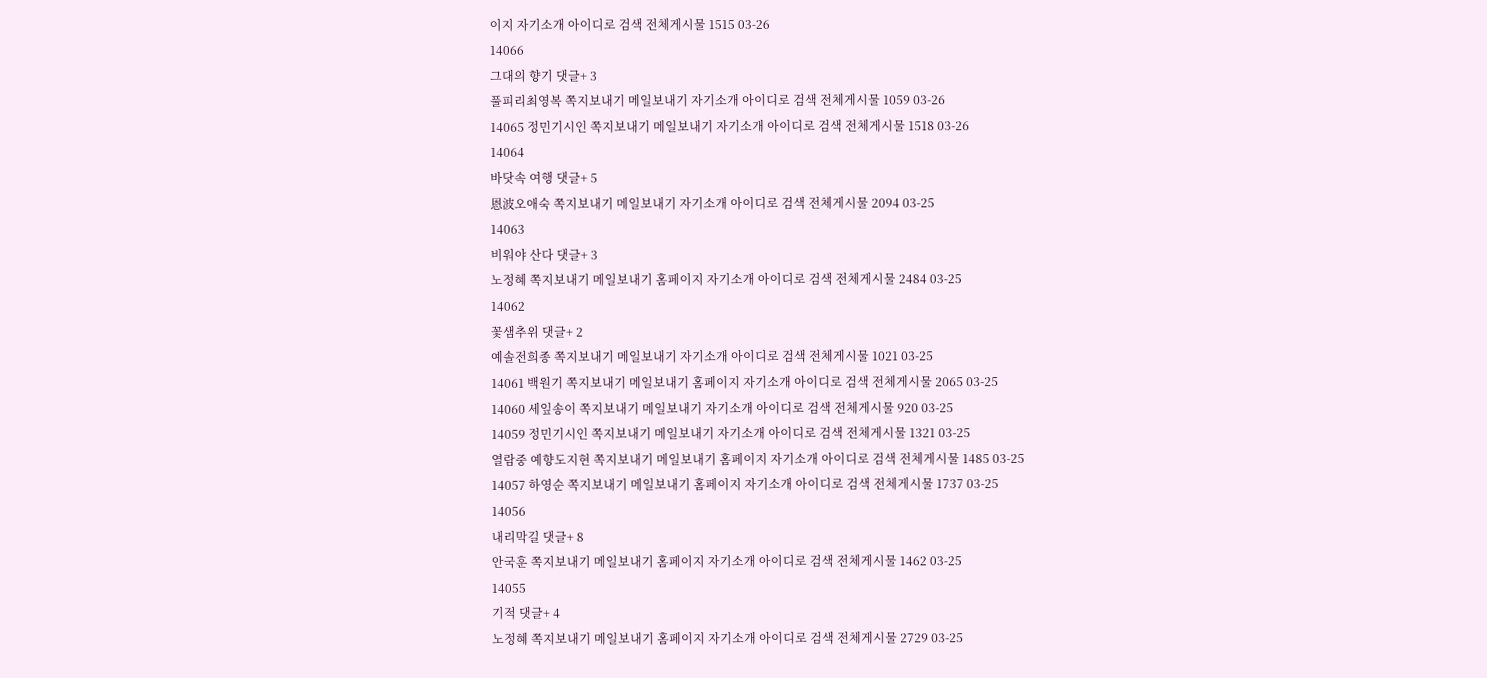이지 자기소개 아이디로 검색 전체게시물 1515 03-26
14066
그대의 향기 댓글+ 3
풀피리최영복 쪽지보내기 메일보내기 자기소개 아이디로 검색 전체게시물 1059 03-26
14065 정민기시인 쪽지보내기 메일보내기 자기소개 아이디로 검색 전체게시물 1518 03-26
14064
바닷속 여행 댓글+ 5
恩波오애숙 쪽지보내기 메일보내기 자기소개 아이디로 검색 전체게시물 2094 03-25
14063
비워야 산다 댓글+ 3
노정혜 쪽지보내기 메일보내기 홈페이지 자기소개 아이디로 검색 전체게시물 2484 03-25
14062
꽃샘추위 댓글+ 2
예솔전희종 쪽지보내기 메일보내기 자기소개 아이디로 검색 전체게시물 1021 03-25
14061 백원기 쪽지보내기 메일보내기 홈페이지 자기소개 아이디로 검색 전체게시물 2065 03-25
14060 세잎송이 쪽지보내기 메일보내기 자기소개 아이디로 검색 전체게시물 920 03-25
14059 정민기시인 쪽지보내기 메일보내기 자기소개 아이디로 검색 전체게시물 1321 03-25
열람중 예향도지현 쪽지보내기 메일보내기 홈페이지 자기소개 아이디로 검색 전체게시물 1485 03-25
14057 하영순 쪽지보내기 메일보내기 홈페이지 자기소개 아이디로 검색 전체게시물 1737 03-25
14056
내리막길 댓글+ 8
안국훈 쪽지보내기 메일보내기 홈페이지 자기소개 아이디로 검색 전체게시물 1462 03-25
14055
기적 댓글+ 4
노정혜 쪽지보내기 메일보내기 홈페이지 자기소개 아이디로 검색 전체게시물 2729 03-25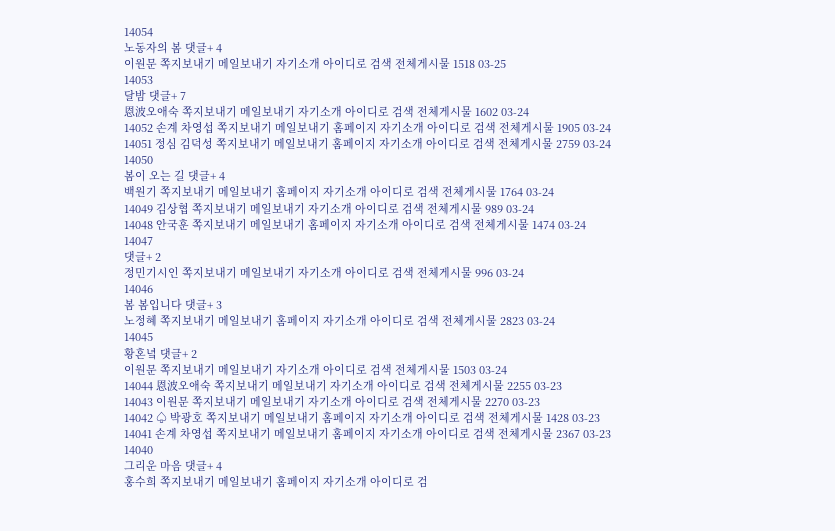14054
노동자의 봄 댓글+ 4
이원문 쪽지보내기 메일보내기 자기소개 아이디로 검색 전체게시물 1518 03-25
14053
달밤 댓글+ 7
恩波오애숙 쪽지보내기 메일보내기 자기소개 아이디로 검색 전체게시물 1602 03-24
14052 손계 차영섭 쪽지보내기 메일보내기 홈페이지 자기소개 아이디로 검색 전체게시물 1905 03-24
14051 정심 김덕성 쪽지보내기 메일보내기 홈페이지 자기소개 아이디로 검색 전체게시물 2759 03-24
14050
봄이 오는 길 댓글+ 4
백원기 쪽지보내기 메일보내기 홈페이지 자기소개 아이디로 검색 전체게시물 1764 03-24
14049 김상협 쪽지보내기 메일보내기 자기소개 아이디로 검색 전체게시물 989 03-24
14048 안국훈 쪽지보내기 메일보내기 홈페이지 자기소개 아이디로 검색 전체게시물 1474 03-24
14047
댓글+ 2
정민기시인 쪽지보내기 메일보내기 자기소개 아이디로 검색 전체게시물 996 03-24
14046
봄 봄입니다 댓글+ 3
노정혜 쪽지보내기 메일보내기 홈페이지 자기소개 아이디로 검색 전체게시물 2823 03-24
14045
황혼녘 댓글+ 2
이원문 쪽지보내기 메일보내기 자기소개 아이디로 검색 전체게시물 1503 03-24
14044 恩波오애숙 쪽지보내기 메일보내기 자기소개 아이디로 검색 전체게시물 2255 03-23
14043 이원문 쪽지보내기 메일보내기 자기소개 아이디로 검색 전체게시물 2270 03-23
14042 ♤ 박광호 쪽지보내기 메일보내기 홈페이지 자기소개 아이디로 검색 전체게시물 1428 03-23
14041 손계 차영섭 쪽지보내기 메일보내기 홈페이지 자기소개 아이디로 검색 전체게시물 2367 03-23
14040
그리운 마음 댓글+ 4
홍수희 쪽지보내기 메일보내기 홈페이지 자기소개 아이디로 검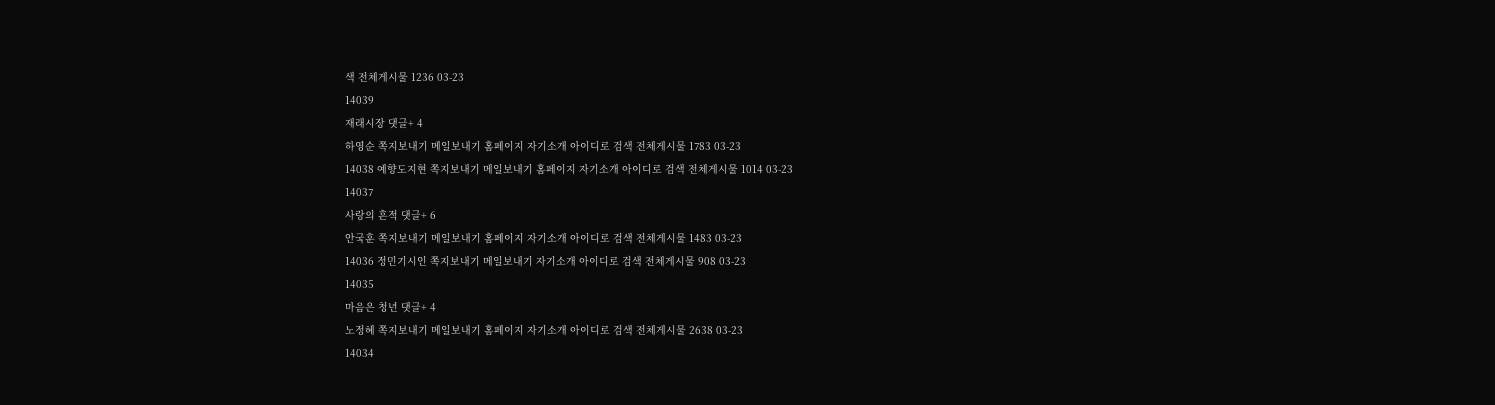색 전체게시물 1236 03-23
14039
재래시장 댓글+ 4
하영순 쪽지보내기 메일보내기 홈페이지 자기소개 아이디로 검색 전체게시물 1783 03-23
14038 예향도지현 쪽지보내기 메일보내기 홈페이지 자기소개 아이디로 검색 전체게시물 1014 03-23
14037
사랑의 흔적 댓글+ 6
안국훈 쪽지보내기 메일보내기 홈페이지 자기소개 아이디로 검색 전체게시물 1483 03-23
14036 정민기시인 쪽지보내기 메일보내기 자기소개 아이디로 검색 전체게시물 908 03-23
14035
마음은 청년 댓글+ 4
노정혜 쪽지보내기 메일보내기 홈페이지 자기소개 아이디로 검색 전체게시물 2638 03-23
14034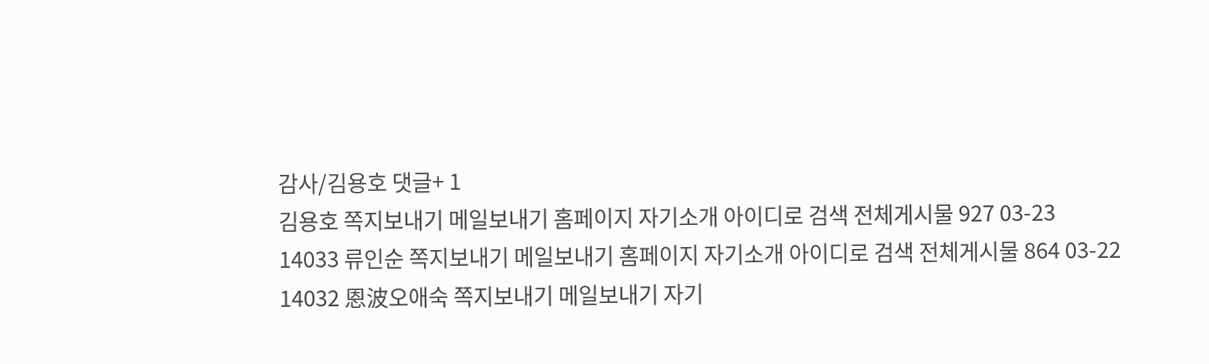감사/김용호 댓글+ 1
김용호 쪽지보내기 메일보내기 홈페이지 자기소개 아이디로 검색 전체게시물 927 03-23
14033 류인순 쪽지보내기 메일보내기 홈페이지 자기소개 아이디로 검색 전체게시물 864 03-22
14032 恩波오애숙 쪽지보내기 메일보내기 자기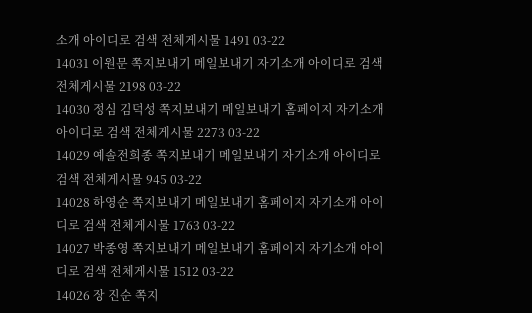소개 아이디로 검색 전체게시물 1491 03-22
14031 이원문 쪽지보내기 메일보내기 자기소개 아이디로 검색 전체게시물 2198 03-22
14030 정심 김덕성 쪽지보내기 메일보내기 홈페이지 자기소개 아이디로 검색 전체게시물 2273 03-22
14029 예솔전희종 쪽지보내기 메일보내기 자기소개 아이디로 검색 전체게시물 945 03-22
14028 하영순 쪽지보내기 메일보내기 홈페이지 자기소개 아이디로 검색 전체게시물 1763 03-22
14027 박종영 쪽지보내기 메일보내기 홈페이지 자기소개 아이디로 검색 전체게시물 1512 03-22
14026 장 진순 쪽지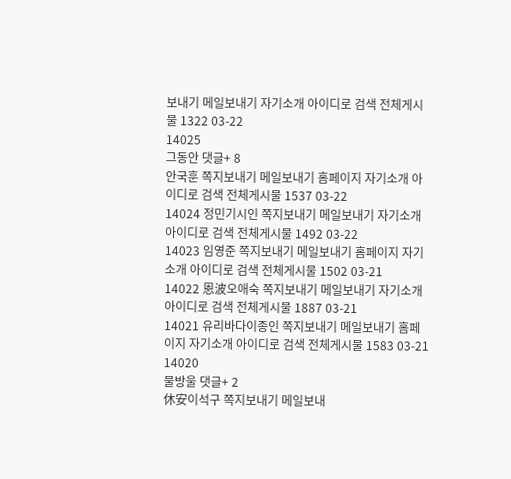보내기 메일보내기 자기소개 아이디로 검색 전체게시물 1322 03-22
14025
그동안 댓글+ 8
안국훈 쪽지보내기 메일보내기 홈페이지 자기소개 아이디로 검색 전체게시물 1537 03-22
14024 정민기시인 쪽지보내기 메일보내기 자기소개 아이디로 검색 전체게시물 1492 03-22
14023 임영준 쪽지보내기 메일보내기 홈페이지 자기소개 아이디로 검색 전체게시물 1502 03-21
14022 恩波오애숙 쪽지보내기 메일보내기 자기소개 아이디로 검색 전체게시물 1887 03-21
14021 유리바다이종인 쪽지보내기 메일보내기 홈페이지 자기소개 아이디로 검색 전체게시물 1583 03-21
14020
물방울 댓글+ 2
休安이석구 쪽지보내기 메일보내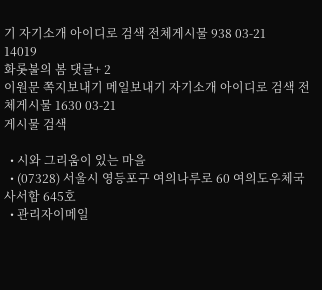기 자기소개 아이디로 검색 전체게시물 938 03-21
14019
화롯불의 봄 댓글+ 2
이원문 쪽지보내기 메일보내기 자기소개 아이디로 검색 전체게시물 1630 03-21
게시물 검색

  • 시와 그리움이 있는 마을
  • (07328) 서울시 영등포구 여의나루로 60 여의도우체국 사서함 645호
  • 관리자이메일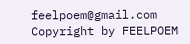feelpoem@gmail.com
Copyright by FEELPOEM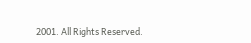2001. All Rights Reserved.